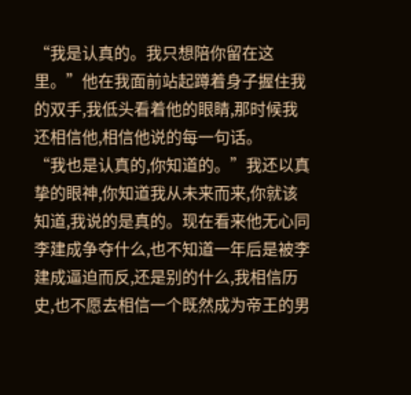“我是认真的。我只想陪你留在这里。”他在我面前站起蹲着身子握住我的双手,我低头看着他的眼睛,那时候我还相信他,相信他说的每一句话。
“我也是认真的,你知道的。”我还以真挚的眼神,你知道我从未来而来,你就该知道,我说的是真的。现在看来他无心同李建成争夺什么,也不知道一年后是被李建成逼迫而反,还是别的什么,我相信历史,也不愿去相信一个既然成为帝王的男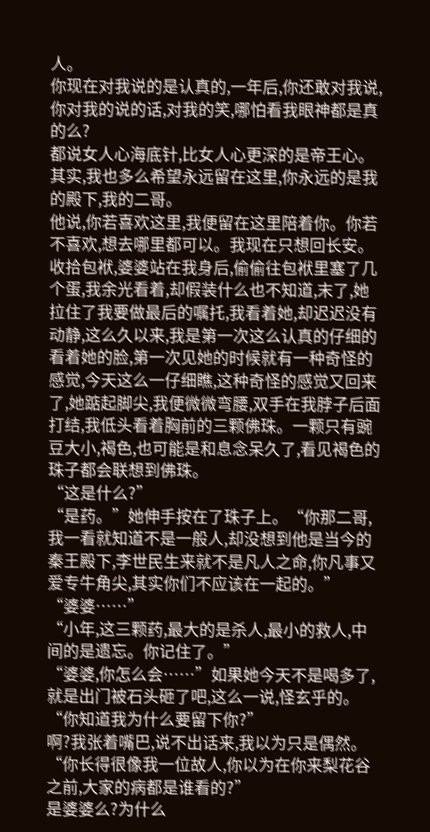人。
你现在对我说的是认真的,一年后,你还敢对我说,你对我的说的话,对我的笑,哪怕看我眼神都是真的么?
都说女人心海底针,比女人心更深的是帝王心。其实,我也多么希望永远留在这里,你永远的是我的殿下,我的二哥。
他说,你若喜欢这里,我便留在这里陪着你。你若不喜欢,想去哪里都可以。我现在只想回长安。
收拾包袱,婆婆站在我身后,偷偷往包袱里塞了几个蛋,我余光看着,却假装什么也不知道,末了,她拉住了我要做最后的嘱托,我看着她,却迟迟没有动静,这么久以来,我是第一次这么认真的仔细的看着她的脸,第一次见她的时候就有一种奇怪的感觉,今天这么一仔细瞧,这种奇怪的感觉又回来了,她踮起脚尖,我便微微弯腰,双手在我脖子后面打结,我低头看着胸前的三颗佛珠。一颗只有豌豆大小,褐色,也可能是和息念呆久了,看见褐色的珠子都会联想到佛珠。
“这是什么?”
“是药。”她伸手按在了珠子上。“你那二哥,我一看就知道不是一般人,却没想到他是当今的秦王殿下,李世民生来就不是凡人之命,你凡事又爱专牛角尖,其实你们不应该在一起的。”
“婆婆……”
“小年,这三颗药,最大的是杀人,最小的救人,中间的是遗忘。你记住了。”
“婆婆,你怎么会……”如果她今天不是喝多了,就是出门被石头砸了吧,这么一说,怪玄乎的。
“你知道我为什么要留下你?”
啊?我张着嘴巴,说不出话来,我以为只是偶然。
“你长得很像我一位故人,你以为在你来梨花谷之前,大家的病都是谁看的?”
是婆婆么?为什么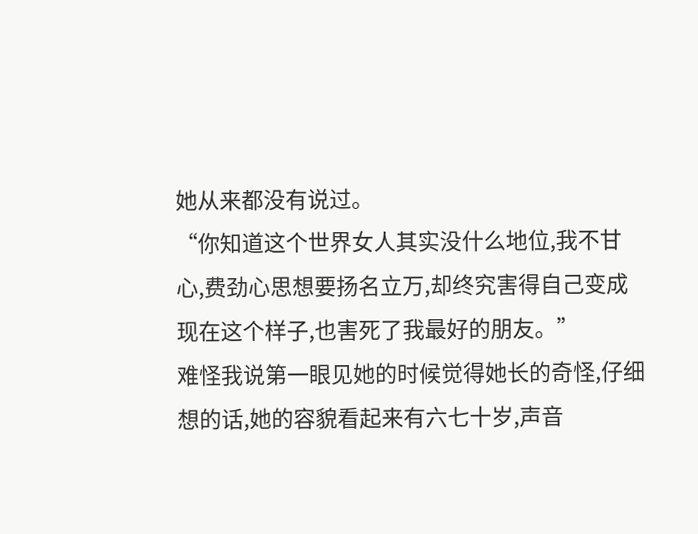她从来都没有说过。
“你知道这个世界女人其实没什么地位,我不甘心,费劲心思想要扬名立万,却终究害得自己变成现在这个样子,也害死了我最好的朋友。”
难怪我说第一眼见她的时候觉得她长的奇怪,仔细想的话,她的容貌看起来有六七十岁,声音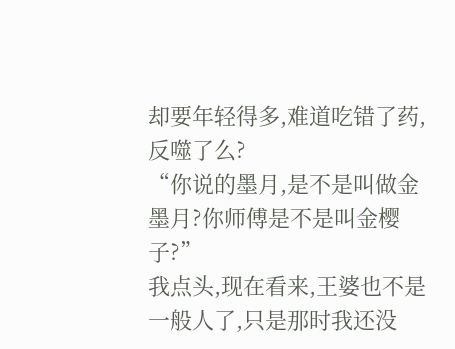却要年轻得多,难道吃错了药,反噬了么?
“你说的墨月,是不是叫做金墨月?你师傅是不是叫金樱子?”
我点头,现在看来,王婆也不是一般人了,只是那时我还没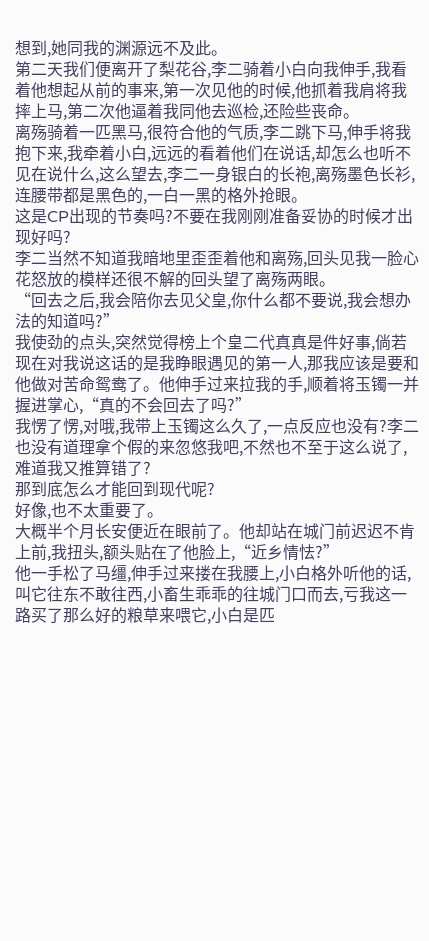想到,她同我的渊源远不及此。
第二天我们便离开了梨花谷,李二骑着小白向我伸手,我看着他想起从前的事来,第一次见他的时候,他抓着我肩将我摔上马,第二次他逼着我同他去巡检,还险些丧命。
离殇骑着一匹黑马,很符合他的气质,李二跳下马,伸手将我抱下来,我牵着小白,远远的看着他们在说话,却怎么也听不见在说什么,这么望去,李二一身银白的长袍,离殇墨色长衫,连腰带都是黑色的,一白一黑的格外抢眼。
这是CP出现的节奏吗?不要在我刚刚准备妥协的时候才出现好吗?
李二当然不知道我暗地里歪歪着他和离殇,回头见我一脸心花怒放的模样还很不解的回头望了离殇两眼。
“回去之后,我会陪你去见父皇,你什么都不要说,我会想办法的知道吗?”
我使劲的点头,突然觉得榜上个皇二代真真是件好事,倘若现在对我说这话的是我睁眼遇见的第一人,那我应该是要和他做对苦命鸳鸯了。他伸手过来拉我的手,顺着将玉镯一并握进掌心,“真的不会回去了吗?”
我愣了愣,对哦,我带上玉镯这么久了,一点反应也没有?李二也没有道理拿个假的来忽悠我吧,不然也不至于这么说了,难道我又推算错了?
那到底怎么才能回到现代呢?
好像,也不太重要了。
大概半个月长安便近在眼前了。他却站在城门前迟迟不肯上前,我扭头,额头贴在了他脸上,“近乡情怯?”
他一手松了马缰,伸手过来搂在我腰上,小白格外听他的话,叫它往东不敢往西,小畜生乖乖的往城门口而去,亏我这一路买了那么好的粮草来喂它,小白是匹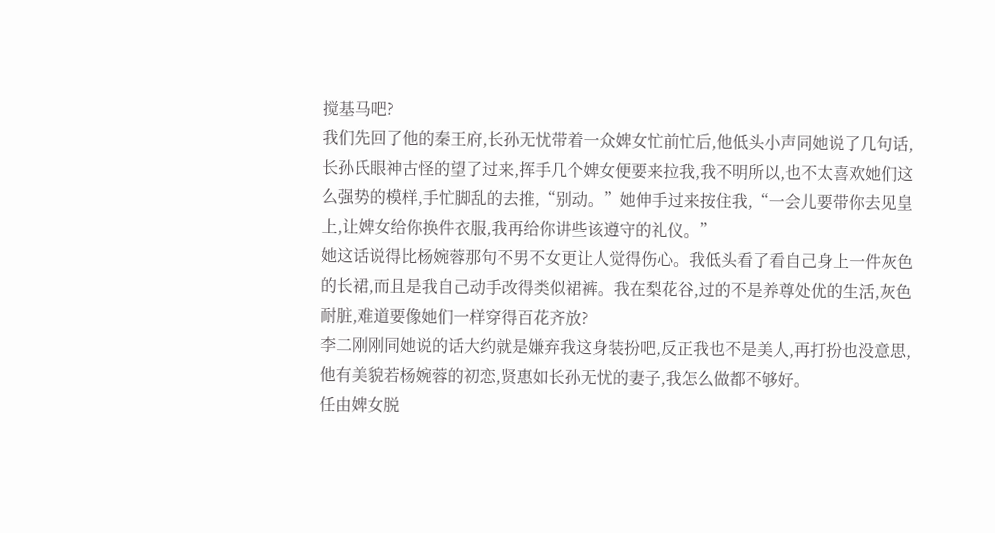搅基马吧?
我们先回了他的秦王府,长孙无忧带着一众婢女忙前忙后,他低头小声同她说了几句话,长孙氏眼神古怪的望了过来,挥手几个婢女便要来拉我,我不明所以,也不太喜欢她们这么强势的模样,手忙脚乱的去推,“别动。”她伸手过来按住我,“一会儿要带你去见皇上,让婢女给你换件衣服,我再给你讲些该遵守的礼仪。”
她这话说得比杨婉蓉那句不男不女更让人觉得伤心。我低头看了看自己身上一件灰色的长裙,而且是我自己动手改得类似裙裤。我在梨花谷,过的不是养尊处优的生活,灰色耐脏,难道要像她们一样穿得百花齐放?
李二刚刚同她说的话大约就是嫌弃我这身装扮吧,反正我也不是美人,再打扮也没意思,他有美貌若杨婉蓉的初恋,贤惠如长孙无忧的妻子,我怎么做都不够好。
任由婢女脱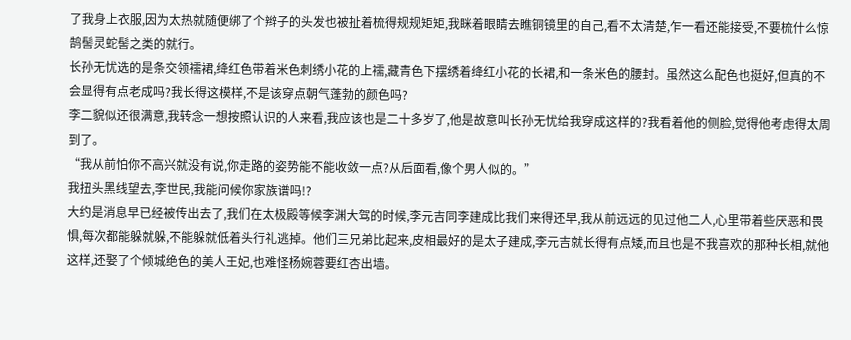了我身上衣服,因为太热就随便绑了个辫子的头发也被扯着梳得规规矩矩,我眯着眼睛去瞧铜镜里的自己,看不太清楚,乍一看还能接受,不要梳什么惊鹄髻灵蛇髻之类的就行。
长孙无忧选的是条交领襦裙,绛红色带着米色刺绣小花的上襦,藏青色下摆绣着绛红小花的长裙,和一条米色的腰封。虽然这么配色也挺好,但真的不会显得有点老成吗?我长得这模样,不是该穿点朝气蓬勃的颜色吗?
李二貌似还很满意,我转念一想按照认识的人来看,我应该也是二十多岁了,他是故意叫长孙无忧给我穿成这样的?我看着他的侧脸,觉得他考虑得太周到了。
“我从前怕你不高兴就没有说,你走路的姿势能不能收敛一点?从后面看,像个男人似的。”
我扭头黑线望去,李世民,我能问候你家族谱吗!?
大约是消息早已经被传出去了,我们在太极殿等候李渊大驾的时候,李元吉同李建成比我们来得还早,我从前远远的见过他二人,心里带着些厌恶和畏惧,每次都能躲就躲,不能躲就低着头行礼逃掉。他们三兄弟比起来,皮相最好的是太子建成,李元吉就长得有点矮,而且也是不我喜欢的那种长相,就他这样,还娶了个倾城绝色的美人王妃,也难怪杨婉蓉要红杏出墙。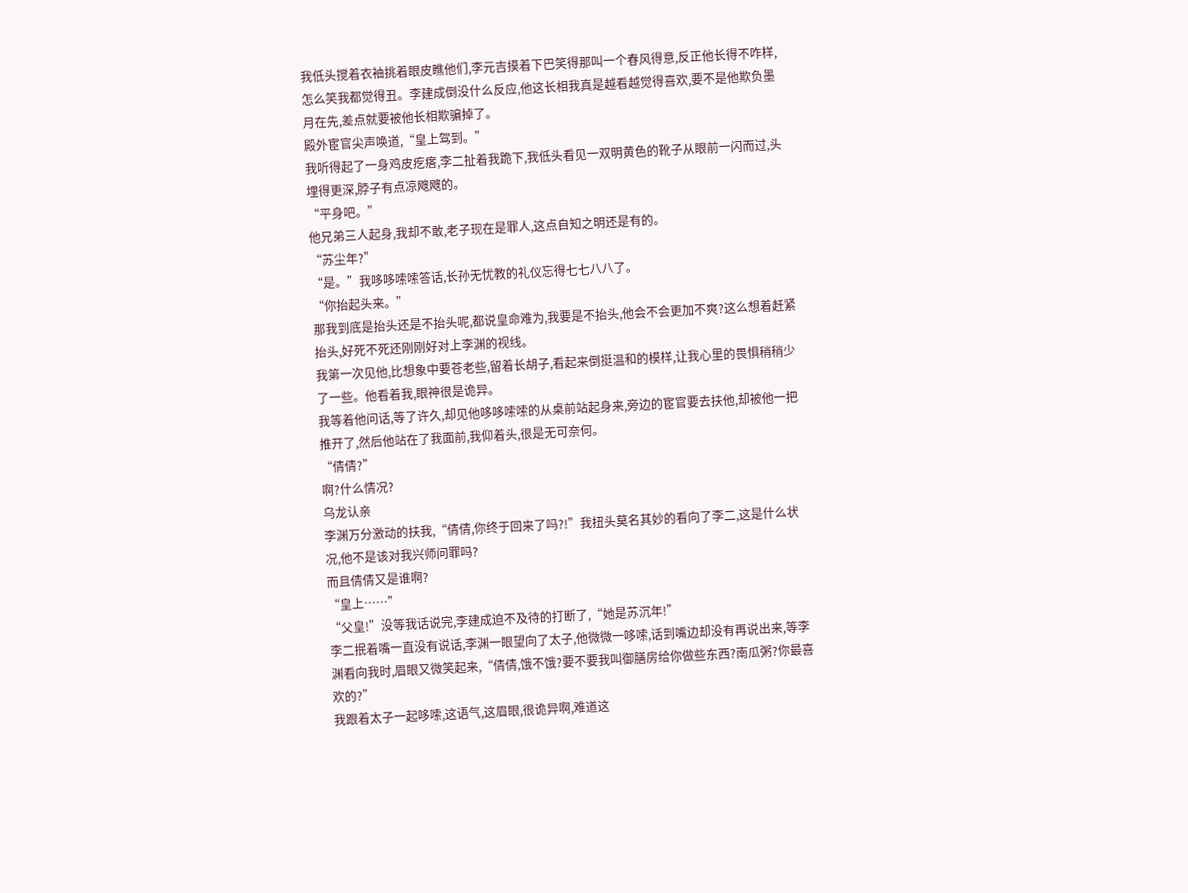我低头搅着衣袖挑着眼皮瞧他们,李元吉摸着下巴笑得那叫一个春风得意,反正他长得不咋样,怎么笑我都觉得丑。李建成倒没什么反应,他这长相我真是越看越觉得喜欢,要不是他欺负墨月在先,差点就要被他长相欺骗掉了。
殿外宦官尖声唤道,“皇上驾到。”
我听得起了一身鸡皮疙瘩,李二扯着我跪下,我低头看见一双明黄色的靴子从眼前一闪而过,头埋得更深,脖子有点凉飕飕的。
“平身吧。”
他兄弟三人起身,我却不敢,老子现在是罪人,这点自知之明还是有的。
“苏尘年?”
“是。”我哆哆嗦嗦答话,长孙无忧教的礼仪忘得七七八八了。
“你抬起头来。”
那我到底是抬头还是不抬头呢,都说皇命难为,我要是不抬头,他会不会更加不爽?这么想着赶紧抬头,好死不死还刚刚好对上李渊的视线。
我第一次见他,比想象中要苍老些,留着长胡子,看起来倒挺温和的模样,让我心里的畏惧稍稍少了一些。他看着我,眼神很是诡异。
我等着他问话,等了许久,却见他哆哆嗦嗦的从桌前站起身来,旁边的宦官要去扶他,却被他一把推开了,然后他站在了我面前,我仰着头,很是无可奈何。
“倩倩?”
啊?什么情况?
乌龙认亲
李渊万分激动的扶我,“倩倩,你终于回来了吗?!”我扭头莫名其妙的看向了李二,这是什么状况,他不是该对我兴师问罪吗?
而且倩倩又是谁啊?
“皇上……”
“父皇!”没等我话说完,李建成迫不及待的打断了,“她是苏沉年!”
李二抿着嘴一直没有说话,李渊一眼望向了太子,他微微一哆嗦,话到嘴边却没有再说出来,等李渊看向我时,眉眼又微笑起来,“倩倩,饿不饿?要不要我叫御膳房给你做些东西?南瓜粥?你最喜欢的?”
我跟着太子一起哆嗦,这语气,这眉眼,很诡异啊,难道这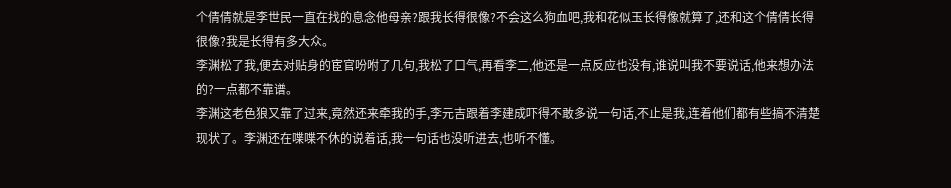个倩倩就是李世民一直在找的息念他母亲?跟我长得很像?不会这么狗血吧,我和花似玉长得像就算了,还和这个倩倩长得很像?我是长得有多大众。
李渊松了我,便去对贴身的宦官吩咐了几句,我松了口气,再看李二,他还是一点反应也没有,谁说叫我不要说话,他来想办法的?一点都不靠谱。
李渊这老色狼又靠了过来,竟然还来牵我的手,李元吉跟着李建成吓得不敢多说一句话,不止是我,连着他们都有些搞不清楚现状了。李渊还在喋喋不休的说着话,我一句话也没听进去,也听不懂。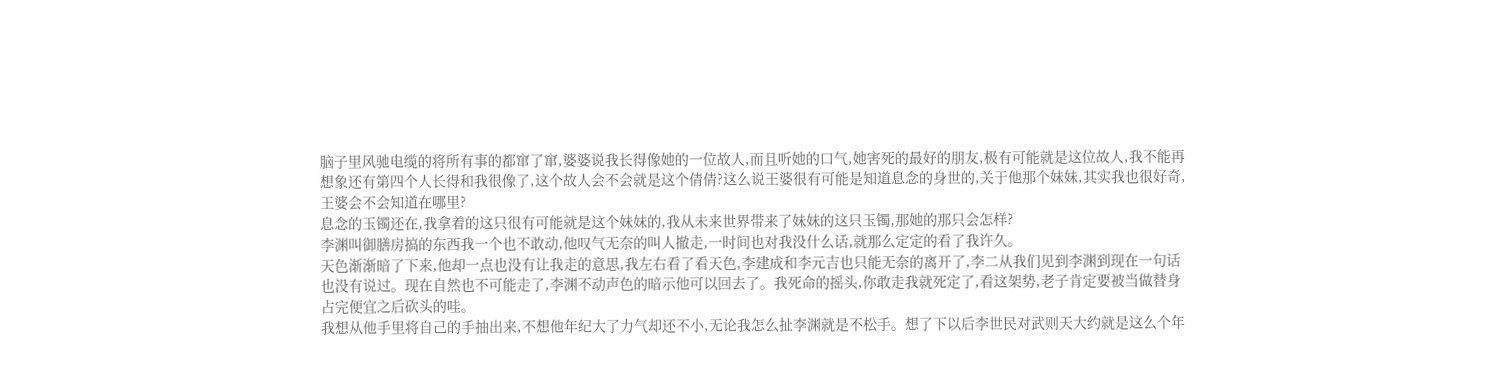脑子里风驰电缆的将所有事的都窜了窜,婆婆说我长得像她的一位故人,而且听她的口气,她害死的最好的朋友,极有可能就是这位故人,我不能再想象还有第四个人长得和我很像了,这个故人会不会就是这个倩倩?这么说王婆很有可能是知道息念的身世的,关于他那个妹妹,其实我也很好奇,王婆会不会知道在哪里?
息念的玉镯还在,我拿着的这只很有可能就是这个妹妹的,我从未来世界带来了妹妹的这只玉镯,那她的那只会怎样?
李渊叫御膳房搞的东西我一个也不敢动,他叹气无奈的叫人撤走,一时间也对我没什么话,就那么定定的看了我许久。
天色渐渐暗了下来,他却一点也没有让我走的意思,我左右看了看天色,李建成和李元吉也只能无奈的离开了,李二从我们见到李渊到现在一句话也没有说过。现在自然也不可能走了,李渊不动声色的暗示他可以回去了。我死命的摇头,你敢走我就死定了,看这架势,老子肯定要被当做替身占完便宜之后砍头的哇。
我想从他手里将自己的手抽出来,不想他年纪大了力气却还不小,无论我怎么扯李渊就是不松手。想了下以后李世民对武则天大约就是这么个年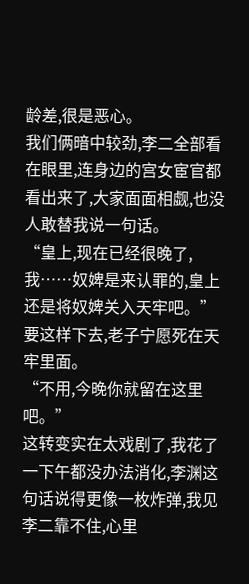龄差,很是恶心。
我们俩暗中较劲,李二全部看在眼里,连身边的宫女宦官都看出来了,大家面面相觑,也没人敢替我说一句话。
“皇上,现在已经很晚了,我……奴婢是来认罪的,皇上还是将奴婢关入天牢吧。”要这样下去,老子宁愿死在天牢里面。
“不用,今晚你就留在这里吧。”
这转变实在太戏剧了,我花了一下午都没办法消化,李渊这句话说得更像一枚炸弹,我见李二靠不住,心里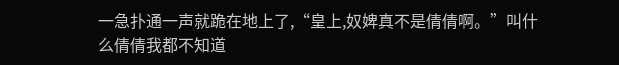一急扑通一声就跪在地上了,“皇上,奴婢真不是倩倩啊。”叫什么倩倩我都不知道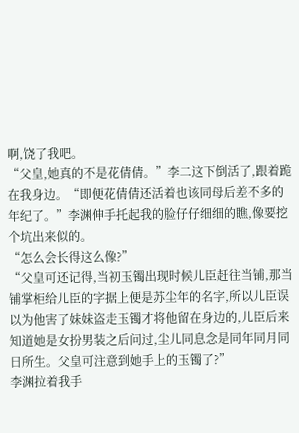啊,饶了我吧。
“父皇,她真的不是花倩倩。”李二这下倒活了,跟着跪在我身边。“即便花倩倩还活着也该同母后差不多的年纪了。”李渊伸手托起我的脸仔仔细细的瞧,像要挖个坑出来似的。
“怎么会长得这么像?”
“父皇可还记得,当初玉镯出现时候儿臣赶往当铺,那当铺掌柜给儿臣的字据上便是苏尘年的名字,所以儿臣误以为他害了妹妹盗走玉镯才将他留在身边的,儿臣后来知道她是女扮男装之后问过,尘儿同息念是同年同月同日所生。父皇可注意到她手上的玉镯了?”
李渊拉着我手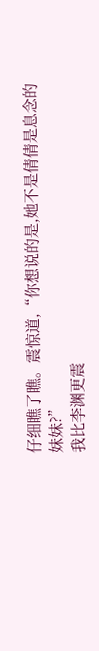仔细瞧了瞧。震惊道,“你想说的是,她不是倩倩是息念的妹妹?”
我比李渊更震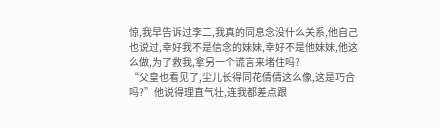惊,我早告诉过李二,我真的同息念没什么关系,他自己也说过,幸好我不是信念的妹妹,幸好不是他妹妹,他这么做,为了救我,拿另一个谎言来堵住吗?
“父皇也看见了,尘儿长得同花倩倩这么像,这是巧合吗?”他说得理直气壮,连我都差点跟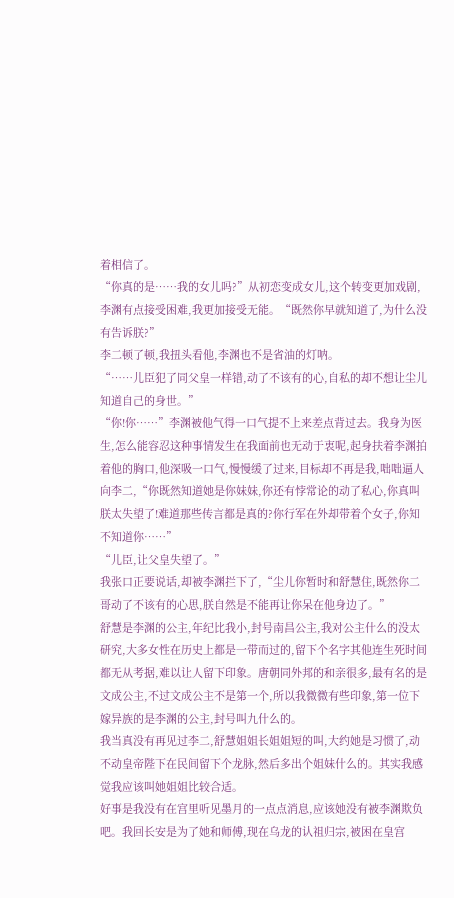着相信了。
“你真的是……我的女儿吗?”从初恋变成女儿,这个转变更加戏剧,李渊有点接受困难,我更加接受无能。“既然你早就知道了,为什么没有告诉朕?”
李二顿了顿,我扭头看他,李渊也不是省油的灯呐。
“……儿臣犯了同父皇一样错,动了不该有的心,自私的却不想让尘儿知道自己的身世。”
“你!你……”李渊被他气得一口气提不上来差点背过去。我身为医生,怎么能容忍这种事情发生在我面前也无动于衷呢,起身扶着李渊拍着他的胸口,他深吸一口气,慢慢缓了过来,目标却不再是我,咄咄逼人向李二,“你既然知道她是你妹妹,你还有悖常论的动了私心,你真叫朕太失望了!难道那些传言都是真的?你行军在外却带着个女子,你知不知道你……”
“儿臣,让父皇失望了。”
我张口正要说话,却被李渊拦下了,“尘儿你暂时和舒慧住,既然你二哥动了不该有的心思,朕自然是不能再让你呆在他身边了。”
舒慧是李渊的公主,年纪比我小,封号南昌公主,我对公主什么的没太研究,大多女性在历史上都是一带而过的,留下个名字其他连生死时间都无从考据,难以让人留下印象。唐朝同外邦的和亲很多,最有名的是文成公主,不过文成公主不是第一个,所以我微微有些印象,第一位下嫁异族的是李渊的公主,封号叫九什么的。
我当真没有再见过李二,舒慧姐姐长姐姐短的叫,大约她是习惯了,动不动皇帝陛下在民间留下个龙脉,然后多出个姐妹什么的。其实我感觉我应该叫她姐姐比较合适。
好事是我没有在宫里听见墨月的一点点消息,应该她没有被李渊欺负吧。我回长安是为了她和师傅,现在乌龙的认祖归宗,被困在皇宫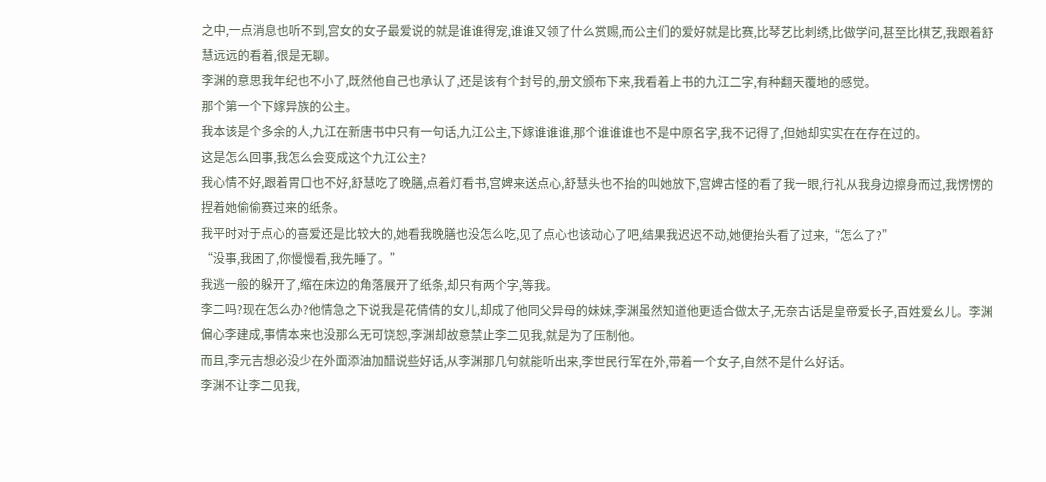之中,一点消息也听不到,宫女的女子最爱说的就是谁谁得宠,谁谁又领了什么赏赐,而公主们的爱好就是比赛,比琴艺比刺绣,比做学问,甚至比棋艺,我跟着舒慧远远的看着,很是无聊。
李渊的意思我年纪也不小了,既然他自己也承认了,还是该有个封号的,册文颁布下来,我看着上书的九江二字,有种翻天覆地的感觉。
那个第一个下嫁异族的公主。
我本该是个多余的人,九江在新唐书中只有一句话,九江公主,下嫁谁谁谁,那个谁谁谁也不是中原名字,我不记得了,但她却实实在在存在过的。
这是怎么回事,我怎么会变成这个九江公主?
我心情不好,跟着胃口也不好,舒慧吃了晚膳,点着灯看书,宫婢来送点心,舒慧头也不抬的叫她放下,宫婢古怪的看了我一眼,行礼从我身边擦身而过,我愣愣的捏着她偷偷赛过来的纸条。
我平时对于点心的喜爱还是比较大的,她看我晚膳也没怎么吃,见了点心也该动心了吧,结果我迟迟不动,她便抬头看了过来,“怎么了?”
“没事,我困了,你慢慢看,我先睡了。”
我逃一般的躲开了,缩在床边的角落展开了纸条,却只有两个字,等我。
李二吗?现在怎么办?他情急之下说我是花倩倩的女儿,却成了他同父异母的妹妹,李渊虽然知道他更适合做太子,无奈古话是皇帝爱长子,百姓爱幺儿。李渊偏心李建成,事情本来也没那么无可饶恕,李渊却故意禁止李二见我,就是为了压制他。
而且,李元吉想必没少在外面添油加醋说些好话,从李渊那几句就能听出来,李世民行军在外,带着一个女子,自然不是什么好话。
李渊不让李二见我,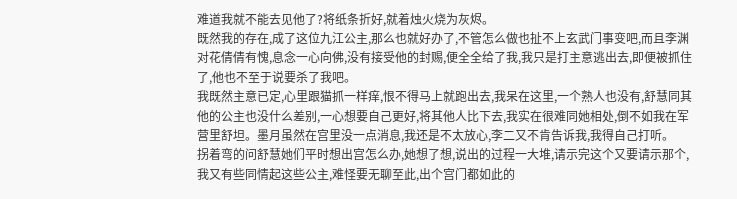难道我就不能去见他了?将纸条折好,就着烛火烧为灰烬。
既然我的存在,成了这位九江公主,那么也就好办了,不管怎么做也扯不上玄武门事变吧,而且李渊对花倩倩有愧,息念一心向佛,没有接受他的封赐,便全全给了我,我只是打主意逃出去,即便被抓住了,他也不至于说要杀了我吧。
我既然主意已定,心里跟猫抓一样痒,恨不得马上就跑出去,我呆在这里,一个熟人也没有,舒慧同其他的公主也没什么差别,一心想要自己更好,将其他人比下去,我实在很难同她相处,倒不如我在军营里舒坦。墨月虽然在宫里没一点消息,我还是不太放心,李二又不肯告诉我,我得自己打听。
拐着弯的问舒慧她们平时想出宫怎么办,她想了想,说出的过程一大堆,请示完这个又要请示那个,我又有些同情起这些公主,难怪要无聊至此,出个宫门都如此的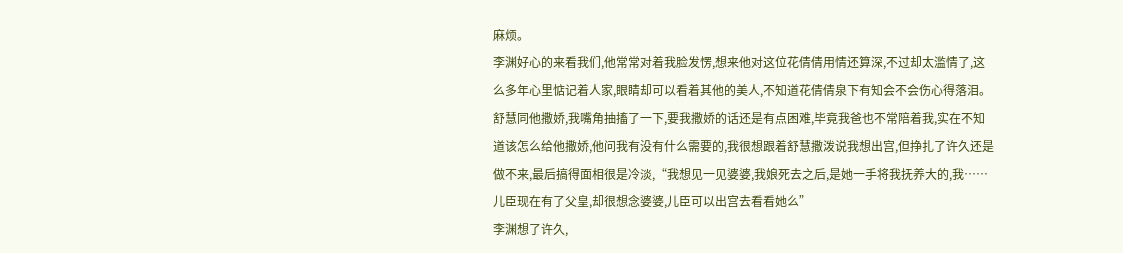麻烦。
李渊好心的来看我们,他常常对着我脸发愣,想来他对这位花倩倩用情还算深,不过却太滥情了,这么多年心里惦记着人家,眼睛却可以看着其他的美人,不知道花倩倩泉下有知会不会伤心得落泪。
舒慧同他撒娇,我嘴角抽搐了一下,要我撒娇的话还是有点困难,毕竟我爸也不常陪着我,实在不知道该怎么给他撒娇,他问我有没有什么需要的,我很想跟着舒慧撒泼说我想出宫,但挣扎了许久还是做不来,最后搞得面相很是冷淡,“我想见一见婆婆,我娘死去之后,是她一手将我抚养大的,我……儿臣现在有了父皇,却很想念婆婆,儿臣可以出宫去看看她么”
李渊想了许久,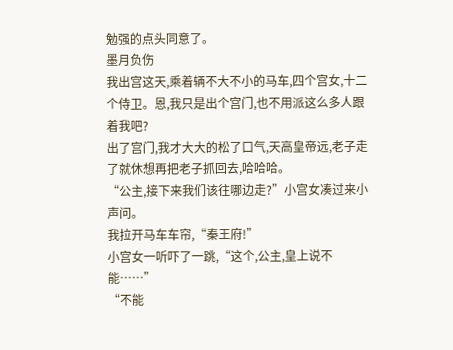勉强的点头同意了。
墨月负伤
我出宫这天,乘着辆不大不小的马车,四个宫女,十二个侍卫。恩,我只是出个宫门,也不用派这么多人跟着我吧?
出了宫门,我才大大的松了口气,天高皇帝远,老子走了就休想再把老子抓回去,哈哈哈。
“公主,接下来我们该往哪边走?”小宫女凑过来小声问。
我拉开马车车帘,“秦王府!”
小宫女一听吓了一跳,“这个,公主,皇上说不能……”
“不能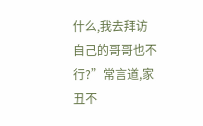什么,我去拜访自己的哥哥也不行?”常言道,家丑不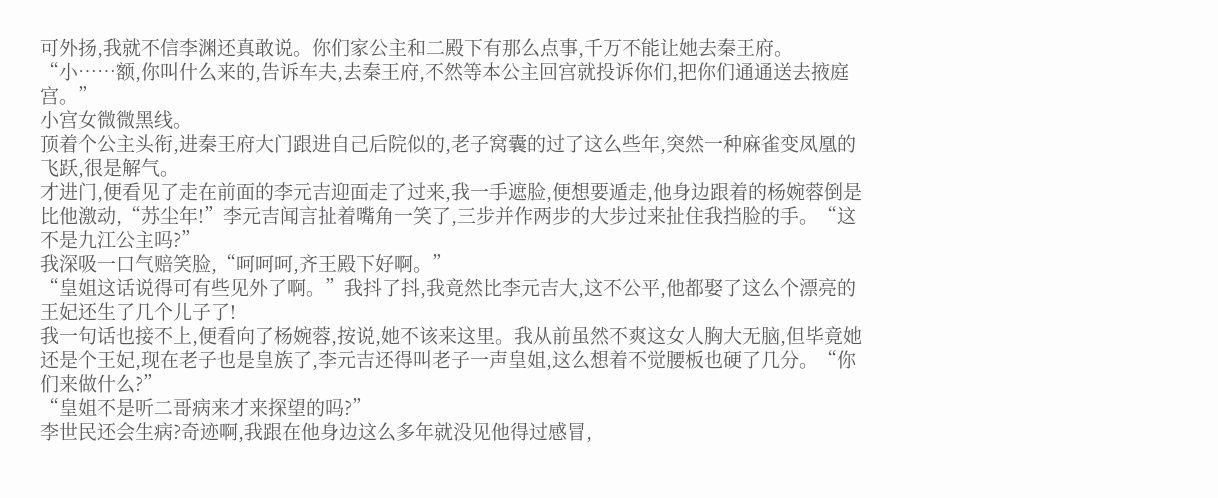可外扬,我就不信李渊还真敢说。你们家公主和二殿下有那么点事,千万不能让她去秦王府。“小……额,你叫什么来的,告诉车夫,去秦王府,不然等本公主回宫就投诉你们,把你们通通送去掖庭宫。”
小宫女微微黑线。
顶着个公主头衔,进秦王府大门跟进自己后院似的,老子窝囊的过了这么些年,突然一种麻雀变凤凰的飞跃,很是解气。
才进门,便看见了走在前面的李元吉迎面走了过来,我一手遮脸,便想要遁走,他身边跟着的杨婉蓉倒是比他激动,“苏尘年!”李元吉闻言扯着嘴角一笑了,三步并作两步的大步过来扯住我挡脸的手。“这不是九江公主吗?”
我深吸一口气赔笑脸,“呵呵呵,齐王殿下好啊。”
“皇姐这话说得可有些见外了啊。”我抖了抖,我竟然比李元吉大,这不公平,他都娶了这么个漂亮的王妃还生了几个儿子了!
我一句话也接不上,便看向了杨婉蓉,按说,她不该来这里。我从前虽然不爽这女人胸大无脑,但毕竟她还是个王妃,现在老子也是皇族了,李元吉还得叫老子一声皇姐,这么想着不觉腰板也硬了几分。“你们来做什么?”
“皇姐不是听二哥病来才来探望的吗?”
李世民还会生病?奇迹啊,我跟在他身边这么多年就没见他得过感冒,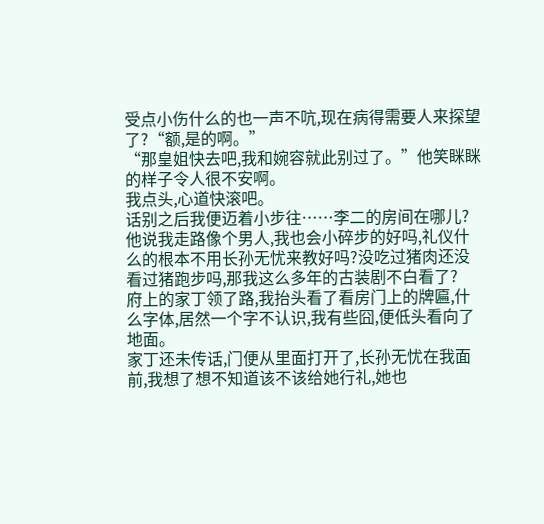受点小伤什么的也一声不吭,现在病得需要人来探望了?“额,是的啊。”
“那皇姐快去吧,我和婉容就此别过了。”他笑眯眯的样子令人很不安啊。
我点头,心道快滚吧。
话别之后我便迈着小步往……李二的房间在哪儿?他说我走路像个男人,我也会小碎步的好吗,礼仪什么的根本不用长孙无忧来教好吗?没吃过猪肉还没看过猪跑步吗,那我这么多年的古装剧不白看了?
府上的家丁领了路,我抬头看了看房门上的牌匾,什么字体,居然一个字不认识,我有些囧,便低头看向了地面。
家丁还未传话,门便从里面打开了,长孙无忧在我面前,我想了想不知道该不该给她行礼,她也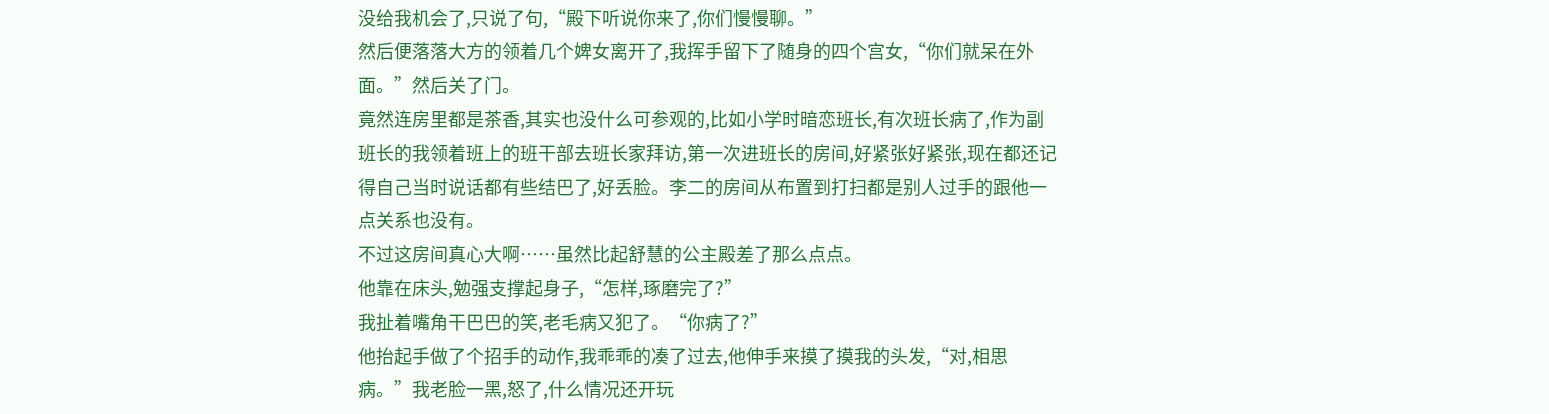没给我机会了,只说了句,“殿下听说你来了,你们慢慢聊。”
然后便落落大方的领着几个婢女离开了,我挥手留下了随身的四个宫女,“你们就呆在外面。”然后关了门。
竟然连房里都是茶香,其实也没什么可参观的,比如小学时暗恋班长,有次班长病了,作为副班长的我领着班上的班干部去班长家拜访,第一次进班长的房间,好紧张好紧张,现在都还记得自己当时说话都有些结巴了,好丢脸。李二的房间从布置到打扫都是别人过手的跟他一点关系也没有。
不过这房间真心大啊……虽然比起舒慧的公主殿差了那么点点。
他靠在床头,勉强支撑起身子,“怎样,琢磨完了?”
我扯着嘴角干巴巴的笑,老毛病又犯了。“你病了?”
他抬起手做了个招手的动作,我乖乖的凑了过去,他伸手来摸了摸我的头发,“对,相思病。”我老脸一黑,怒了,什么情况还开玩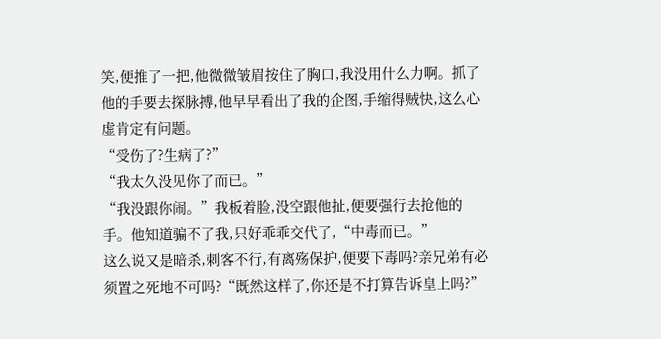笑,便推了一把,他微微皱眉按住了胸口,我没用什么力啊。抓了他的手要去探脉搏,他早早看出了我的企图,手缩得贼快,这么心虚肯定有问题。
“受伤了?生病了?”
“我太久没见你了而已。”
“我没跟你闹。”我板着脸,没空跟他扯,便要强行去抢他的手。他知道骗不了我,只好乖乖交代了,“中毒而已。”
这么说又是暗杀,刺客不行,有离殇保护,便要下毒吗?亲兄弟有必须置之死地不可吗?“既然这样了,你还是不打算告诉皇上吗?”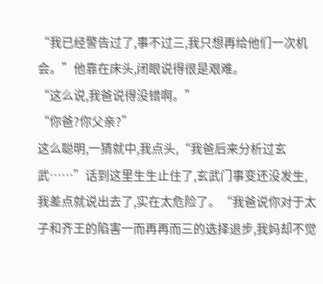“我已经警告过了,事不过三,我只想再给他们一次机会。”他靠在床头,闭眼说得很是艰难。
“这么说,我爸说得没错啊。”
“你爸?你父亲?”
这么聪明,一猜就中,我点头,“我爸后来分析过玄武……”话到这里生生止住了,玄武门事变还没发生,我差点就说出去了,实在太危险了。“我爸说你对于太子和齐王的陷害一而再再而三的选择退步,我妈却不觉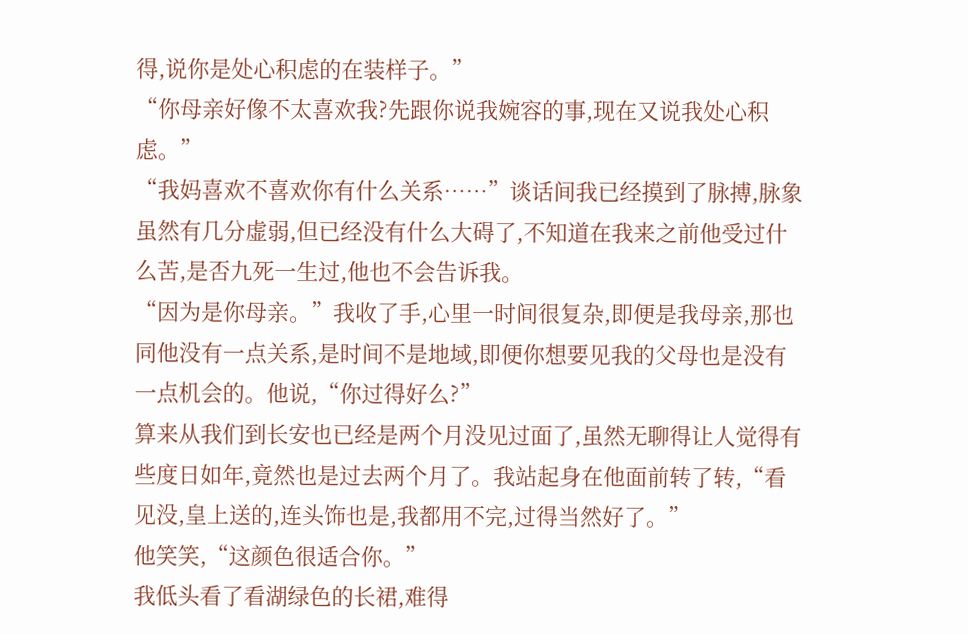得,说你是处心积虑的在装样子。”
“你母亲好像不太喜欢我?先跟你说我婉容的事,现在又说我处心积虑。”
“我妈喜欢不喜欢你有什么关系……”谈话间我已经摸到了脉搏,脉象虽然有几分虚弱,但已经没有什么大碍了,不知道在我来之前他受过什么苦,是否九死一生过,他也不会告诉我。
“因为是你母亲。”我收了手,心里一时间很复杂,即便是我母亲,那也同他没有一点关系,是时间不是地域,即便你想要见我的父母也是没有一点机会的。他说,“你过得好么?”
算来从我们到长安也已经是两个月没见过面了,虽然无聊得让人觉得有些度日如年,竟然也是过去两个月了。我站起身在他面前转了转,“看见没,皇上送的,连头饰也是,我都用不完,过得当然好了。”
他笑笑,“这颜色很适合你。”
我低头看了看湖绿色的长裙,难得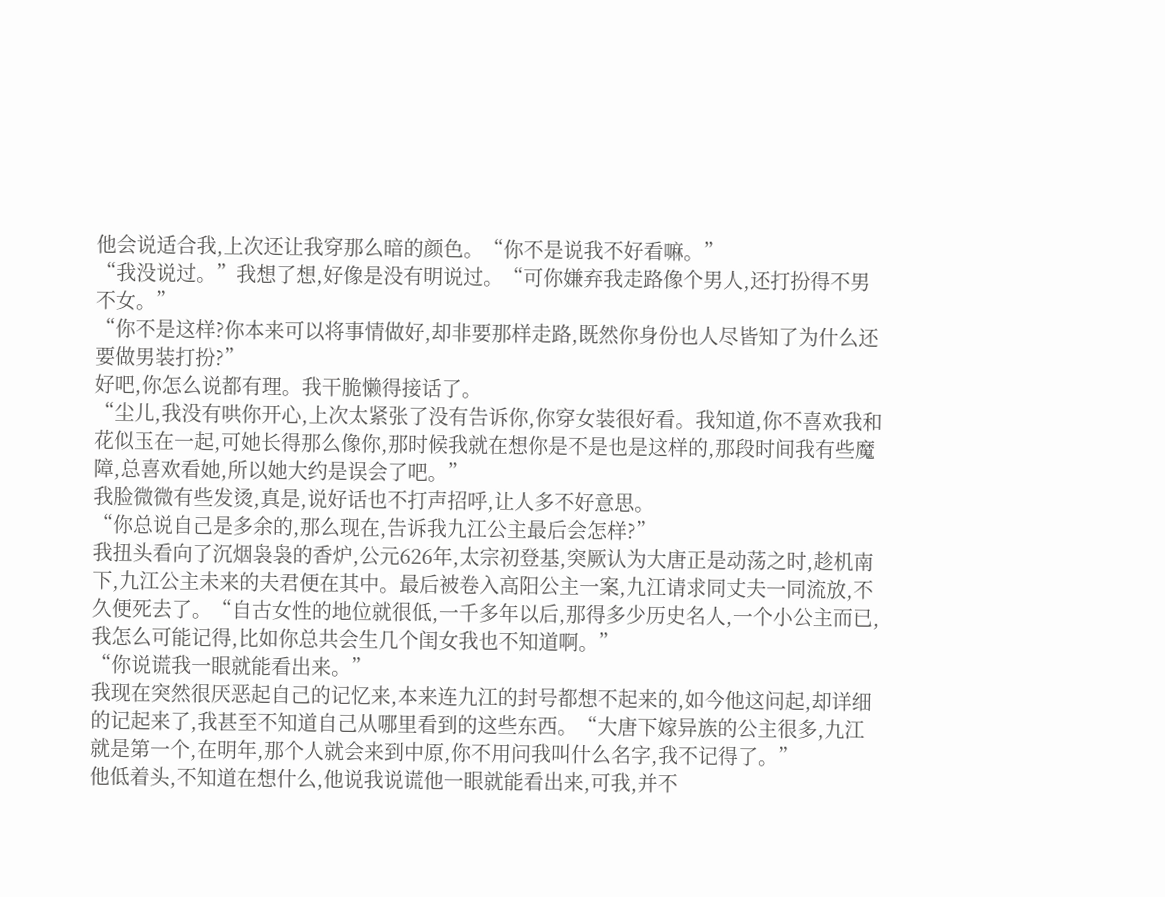他会说适合我,上次还让我穿那么暗的颜色。“你不是说我不好看嘛。”
“我没说过。”我想了想,好像是没有明说过。“可你嫌弃我走路像个男人,还打扮得不男不女。”
“你不是这样?你本来可以将事情做好,却非要那样走路,既然你身份也人尽皆知了为什么还要做男装打扮?”
好吧,你怎么说都有理。我干脆懒得接话了。
“尘儿,我没有哄你开心,上次太紧张了没有告诉你,你穿女装很好看。我知道,你不喜欢我和花似玉在一起,可她长得那么像你,那时候我就在想你是不是也是这样的,那段时间我有些魔障,总喜欢看她,所以她大约是误会了吧。”
我脸微微有些发烫,真是,说好话也不打声招呼,让人多不好意思。
“你总说自己是多余的,那么现在,告诉我九江公主最后会怎样?”
我扭头看向了沉烟袅袅的香炉,公元626年,太宗初登基,突厥认为大唐正是动荡之时,趁机南下,九江公主未来的夫君便在其中。最后被卷入高阳公主一案,九江请求同丈夫一同流放,不久便死去了。“自古女性的地位就很低,一千多年以后,那得多少历史名人,一个小公主而已,我怎么可能记得,比如你总共会生几个闺女我也不知道啊。”
“你说谎我一眼就能看出来。”
我现在突然很厌恶起自己的记忆来,本来连九江的封号都想不起来的,如今他这问起,却详细的记起来了,我甚至不知道自己从哪里看到的这些东西。“大唐下嫁异族的公主很多,九江就是第一个,在明年,那个人就会来到中原,你不用问我叫什么名字,我不记得了。”
他低着头,不知道在想什么,他说我说谎他一眼就能看出来,可我,并不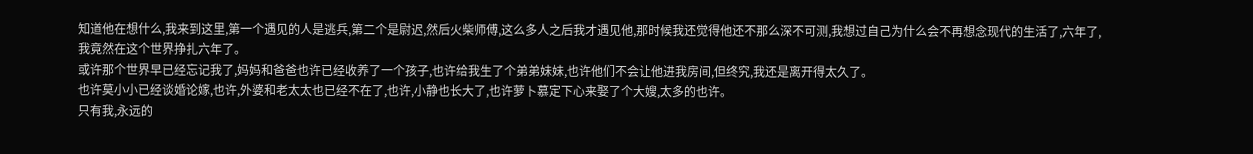知道他在想什么,我来到这里,第一个遇见的人是逃兵,第二个是尉迟,然后火柴师傅,这么多人之后我才遇见他,那时候我还觉得他还不那么深不可测,我想过自己为什么会不再想念现代的生活了,六年了,我竟然在这个世界挣扎六年了。
或许那个世界早已经忘记我了,妈妈和爸爸也许已经收养了一个孩子,也许给我生了个弟弟妹妹,也许他们不会让他进我房间,但终究,我还是离开得太久了。
也许莫小小已经谈婚论嫁,也许,外婆和老太太也已经不在了,也许,小静也长大了,也许萝卜慕定下心来娶了个大嫂,太多的也许。
只有我,永远的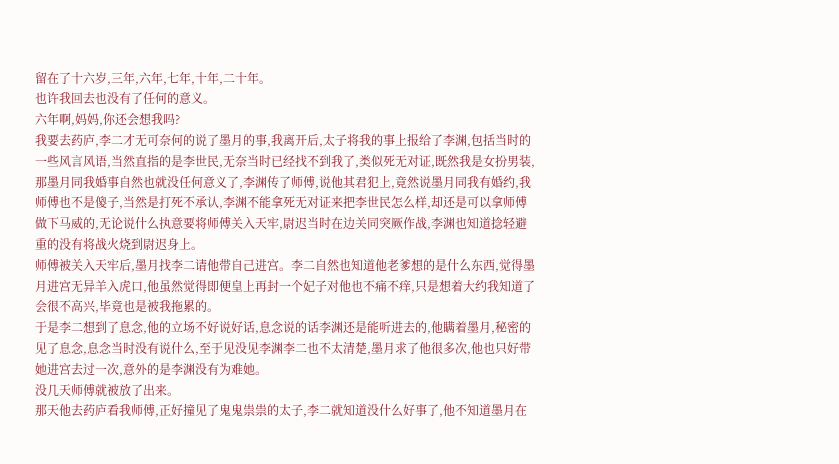留在了十六岁,三年,六年,七年,十年,二十年。
也许我回去也没有了任何的意义。
六年啊,妈妈,你还会想我吗?
我要去药庐,李二才无可奈何的说了墨月的事,我离开后,太子将我的事上报给了李渊,包括当时的一些风言风语,当然直指的是李世民,无奈当时已经找不到我了,类似死无对证,既然我是女扮男装,那墨月同我婚事自然也就没任何意义了,李渊传了师傅,说他其君犯上,竟然说墨月同我有婚约,我师傅也不是傻子,当然是打死不承认,李渊不能拿死无对证来把李世民怎么样,却还是可以拿师傅做下马威的,无论说什么执意要将师傅关入天牢,尉迟当时在边关同突厥作战,李渊也知道捻轻避重的没有将战火烧到尉迟身上。
师傅被关入天牢后,墨月找李二请他带自己进宫。李二自然也知道他老爹想的是什么东西,觉得墨月进宫无异羊入虎口,他虽然觉得即便皇上再封一个妃子对他也不痛不痒,只是想着大约我知道了会很不高兴,毕竟也是被我拖累的。
于是李二想到了息念,他的立场不好说好话,息念说的话李渊还是能听进去的,他瞒着墨月,秘密的见了息念,息念当时没有说什么,至于见没见李渊李二也不太清楚,墨月求了他很多次,他也只好带她进宫去过一次,意外的是李渊没有为难她。
没几天师傅就被放了出来。
那天他去药庐看我师傅,正好撞见了鬼鬼祟祟的太子,李二就知道没什么好事了,他不知道墨月在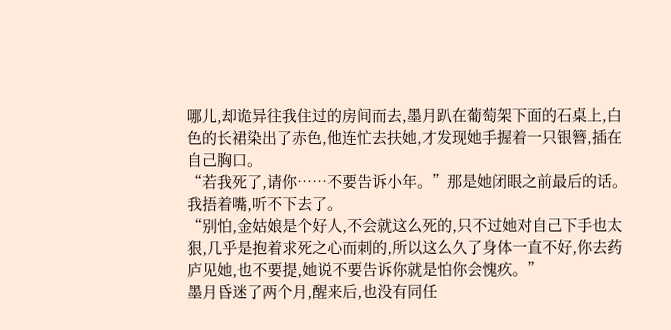哪儿,却诡异往我住过的房间而去,墨月趴在葡萄架下面的石桌上,白色的长裙染出了赤色,他连忙去扶她,才发现她手握着一只银簪,插在自己胸口。
“若我死了,请你……不要告诉小年。”那是她闭眼之前最后的话。
我捂着嘴,听不下去了。
“别怕,金姑娘是个好人,不会就这么死的,只不过她对自己下手也太狠,几乎是抱着求死之心而刺的,所以这么久了身体一直不好,你去药庐见她,也不要提,她说不要告诉你就是怕你会愧疚。”
墨月昏迷了两个月,醒来后,也没有同任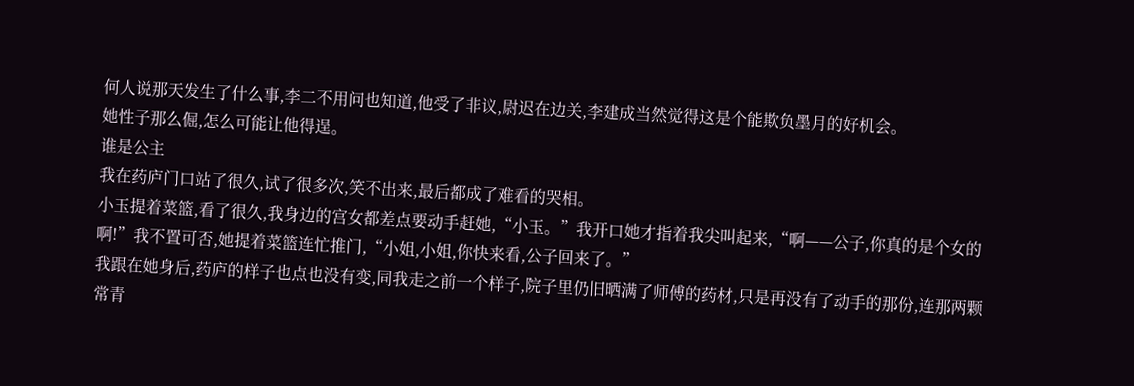何人说那天发生了什么事,李二不用问也知道,他受了非议,尉迟在边关,李建成当然觉得这是个能欺负墨月的好机会。
她性子那么倔,怎么可能让他得逞。
谁是公主
我在药庐门口站了很久,试了很多次,笑不出来,最后都成了难看的哭相。
小玉提着菜篮,看了很久,我身边的宫女都差点要动手赶她,“小玉。”我开口她才指着我尖叫起来,“啊——公子,你真的是个女的啊!”我不置可否,她提着菜篮连忙推门,“小姐,小姐,你快来看,公子回来了。”
我跟在她身后,药庐的样子也点也没有变,同我走之前一个样子,院子里仍旧晒满了师傅的药材,只是再没有了动手的那份,连那两颗常青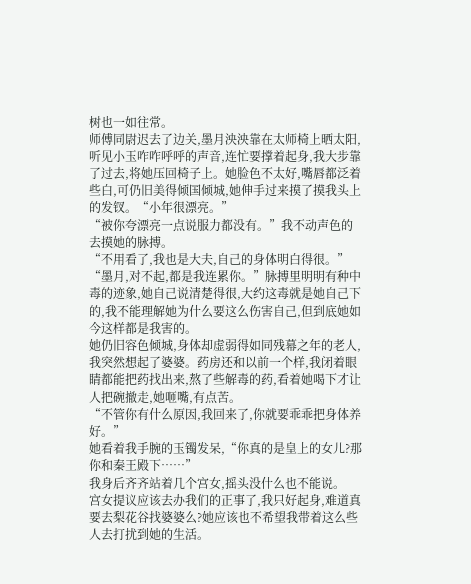树也一如往常。
师傅同尉迟去了边关,墨月泱泱靠在太师椅上晒太阳,听见小玉咋咋呼呼的声音,连忙要撑着起身,我大步靠了过去,将她压回椅子上。她脸色不太好,嘴唇都泛着些白,可仍旧美得倾国倾城,她伸手过来摸了摸我头上的发钗。“小年很漂亮。”
“被你夸漂亮一点说服力都没有。”我不动声色的去摸她的脉搏。
“不用看了,我也是大夫,自己的身体明白得很。”
“墨月,对不起,都是我连累你。”脉搏里明明有种中毒的迹象,她自己说清楚得很,大约这毒就是她自己下的,我不能理解她为什么要这么伤害自己,但到底她如今这样都是我害的。
她仍旧容色倾城,身体却虚弱得如同残幕之年的老人,我突然想起了婆婆。药房还和以前一个样,我闭着眼睛都能把药找出来,熬了些解毒的药,看着她喝下才让人把碗撤走,她咂嘴,有点苦。
“不管你有什么原因,我回来了,你就要乖乖把身体养好。”
她看着我手腕的玉镯发呆,“你真的是皇上的女儿?那你和秦王殿下……”
我身后齐齐站着几个宫女,摇头没什么也不能说。
宫女提议应该去办我们的正事了,我只好起身,难道真要去梨花谷找婆婆么?她应该也不希望我带着这么些人去打扰到她的生活。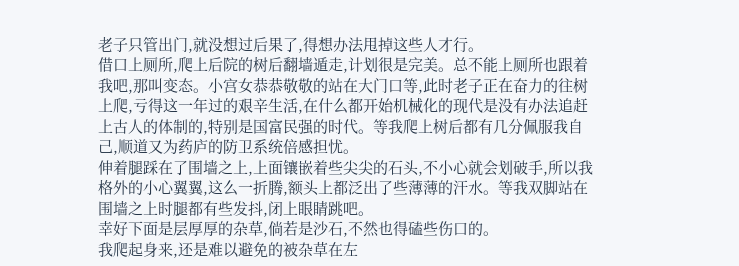老子只管出门,就没想过后果了,得想办法甩掉这些人才行。
借口上厕所,爬上后院的树后翻墙遁走,计划很是完美。总不能上厕所也跟着我吧,那叫变态。小宫女恭恭敬敬的站在大门口等,此时老子正在奋力的往树上爬,亏得这一年过的艰辛生活,在什么都开始机械化的现代是没有办法追赶上古人的体制的,特别是国富民强的时代。等我爬上树后都有几分佩服我自己,顺道又为药庐的防卫系统倍感担忧。
伸着腿踩在了围墙之上,上面镶嵌着些尖尖的石头,不小心就会划破手,所以我格外的小心翼翼,这么一折腾,额头上都泛出了些薄薄的汗水。等我双脚站在围墙之上时腿都有些发抖,闭上眼睛跳吧。
幸好下面是层厚厚的杂草,倘若是沙石,不然也得磕些伤口的。
我爬起身来,还是难以避免的被杂草在左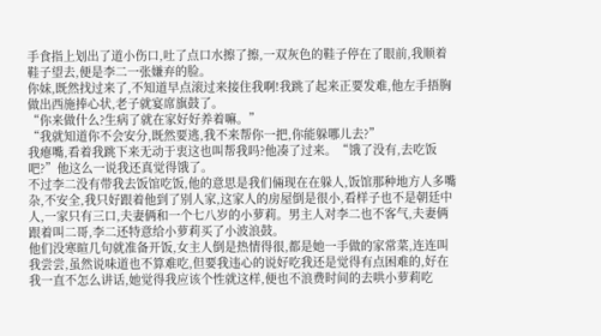手食指上划出了道小伤口,吐了点口水擦了擦,一双灰色的鞋子停在了眼前,我顺着鞋子望去,便是李二一张嫌弃的脸。
你妹,既然找过来了,不知道早点滚过来接住我啊!我跳了起来正要发难,他左手捂胸做出西施捧心状,老子就宴席旗鼓了。
“你来做什么?生病了就在家好好养着嘛。”
“我就知道你不会安分,既然要逃,我不来帮你一把,你能躲哪儿去?”
我瘪嘴,看着我跳下来无动于衷这也叫帮我吗?他凑了过来。“饿了没有,去吃饭吧?”他这么一说我还真觉得饿了。
不过李二没有带我去饭馆吃饭,他的意思是我们倆现在在躲人,饭馆那种地方人多嘴杂,不安全,我只好跟着他到了别人家,这家人的房屋倒是很小,看样子也不是朝廷中人,一家只有三口,夫妻俩和一个七八岁的小萝莉。男主人对李二也不客气,夫妻俩跟着叫二哥,李二还特意给小萝莉买了小波浪鼓。
他们没寒暄几句就准备开饭,女主人倒是热情得很,都是她一手做的家常菜,连连叫我尝尝,虽然说味道也不算难吃,但要我违心的说好吃我还是觉得有点困难的,好在我一直不怎么讲话,她觉得我应该个性就这样,便也不浪费时间的去哄小萝莉吃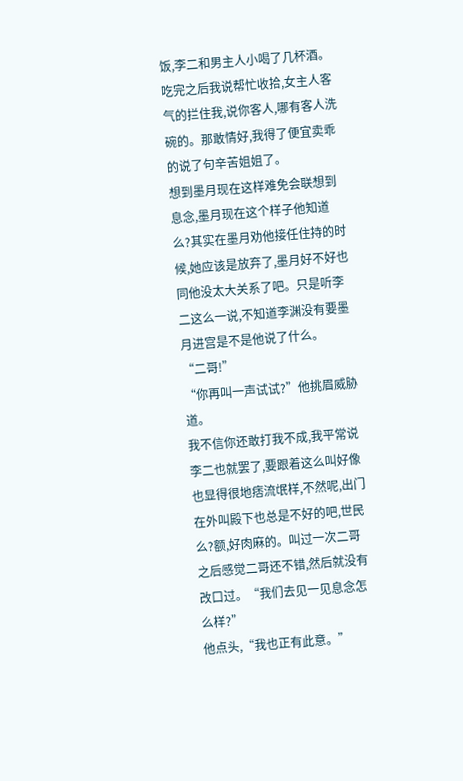饭,李二和男主人小喝了几杯酒。
吃完之后我说帮忙收拾,女主人客气的拦住我,说你客人,哪有客人洗碗的。那敢情好,我得了便宜卖乖的说了句辛苦姐姐了。
想到墨月现在这样难免会联想到息念,墨月现在这个样子他知道么?其实在墨月劝他接任住持的时候,她应该是放弃了,墨月好不好也同他没太大关系了吧。只是听李二这么一说,不知道李渊没有要墨月进宫是不是他说了什么。
“二哥!”
“你再叫一声试试?”他挑眉威胁道。
我不信你还敢打我不成,我平常说李二也就罢了,要跟着这么叫好像也显得很地痞流氓样,不然呢,出门在外叫殿下也总是不好的吧,世民么?额,好肉麻的。叫过一次二哥之后感觉二哥还不错,然后就没有改口过。“我们去见一见息念怎么样?”
他点头,“我也正有此意。”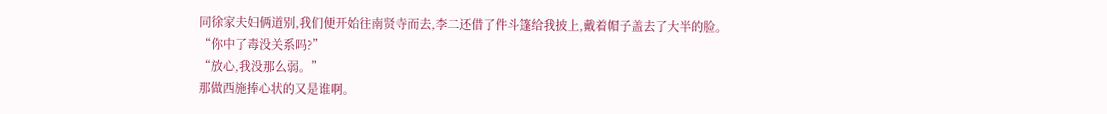同徐家夫妇俩道别,我们便开始往南贤寺而去,李二还借了件斗篷给我披上,戴着帽子盖去了大半的脸。
“你中了毒没关系吗?”
“放心,我没那么弱。”
那做西施捧心状的又是谁啊。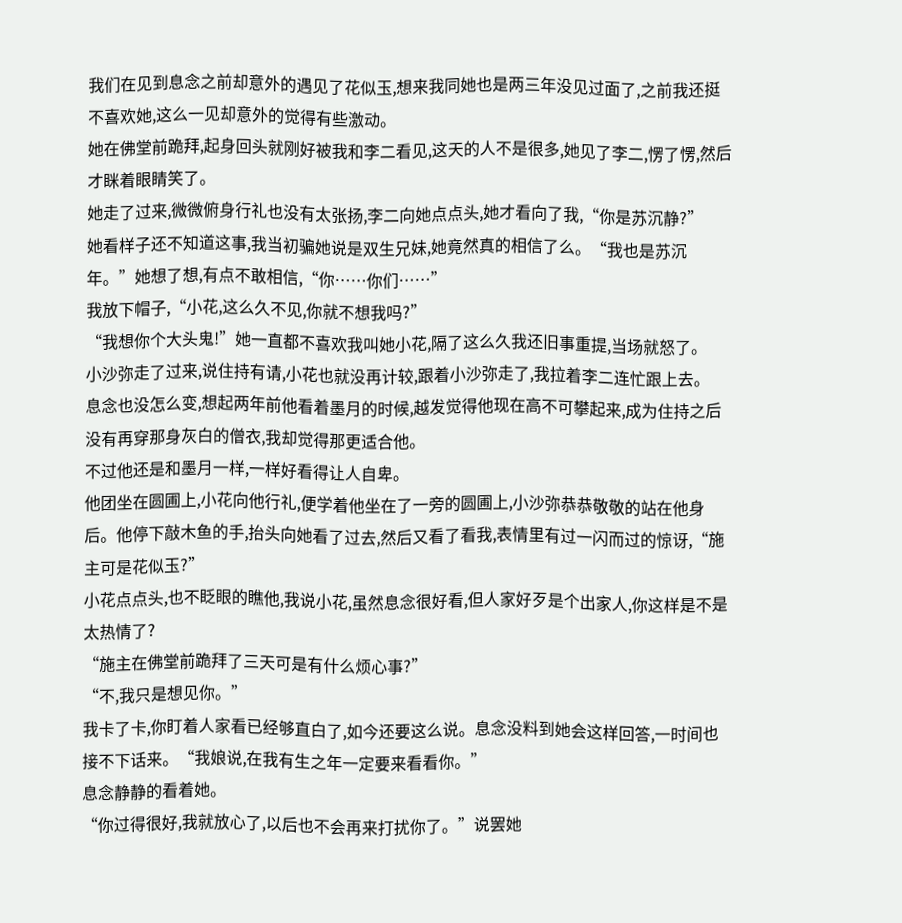我们在见到息念之前却意外的遇见了花似玉,想来我同她也是两三年没见过面了,之前我还挺不喜欢她,这么一见却意外的觉得有些激动。
她在佛堂前跪拜,起身回头就刚好被我和李二看见,这天的人不是很多,她见了李二,愣了愣,然后才眯着眼睛笑了。
她走了过来,微微俯身行礼也没有太张扬,李二向她点点头,她才看向了我,“你是苏沉静?”
她看样子还不知道这事,我当初骗她说是双生兄妹,她竟然真的相信了么。“我也是苏沉年。”她想了想,有点不敢相信,“你……你们……”
我放下帽子,“小花,这么久不见,你就不想我吗?”
“我想你个大头鬼!”她一直都不喜欢我叫她小花,隔了这么久我还旧事重提,当场就怒了。
小沙弥走了过来,说住持有请,小花也就没再计较,跟着小沙弥走了,我拉着李二连忙跟上去。
息念也没怎么变,想起两年前他看着墨月的时候,越发觉得他现在高不可攀起来,成为住持之后没有再穿那身灰白的僧衣,我却觉得那更适合他。
不过他还是和墨月一样,一样好看得让人自卑。
他团坐在圆圃上,小花向他行礼,便学着他坐在了一旁的圆圃上,小沙弥恭恭敬敬的站在他身后。他停下敲木鱼的手,抬头向她看了过去,然后又看了看我,表情里有过一闪而过的惊讶,“施主可是花似玉?”
小花点点头,也不眨眼的瞧他,我说小花,虽然息念很好看,但人家好歹是个出家人,你这样是不是太热情了?
“施主在佛堂前跪拜了三天可是有什么烦心事?”
“不,我只是想见你。”
我卡了卡,你盯着人家看已经够直白了,如今还要这么说。息念没料到她会这样回答,一时间也接不下话来。“我娘说,在我有生之年一定要来看看你。”
息念静静的看着她。
“你过得很好,我就放心了,以后也不会再来打扰你了。”说罢她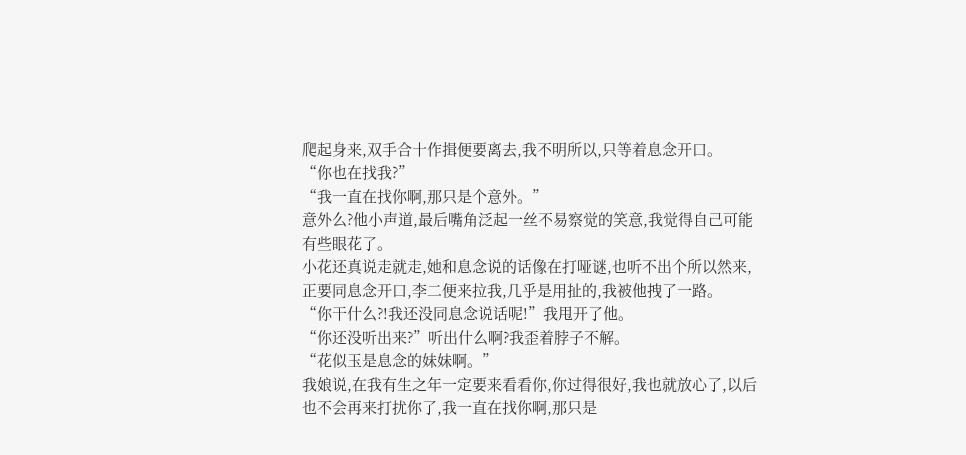爬起身来,双手合十作揖便要离去,我不明所以,只等着息念开口。
“你也在找我?”
“我一直在找你啊,那只是个意外。”
意外么?他小声道,最后嘴角泛起一丝不易察觉的笑意,我觉得自己可能有些眼花了。
小花还真说走就走,她和息念说的话像在打哑谜,也听不出个所以然来,正要同息念开口,李二便来拉我,几乎是用扯的,我被他拽了一路。
“你干什么?!我还没同息念说话呢!”我甩开了他。
“你还没听出来?”听出什么啊?我歪着脖子不解。
“花似玉是息念的妹妹啊。”
我娘说,在我有生之年一定要来看看你,你过得很好,我也就放心了,以后也不会再来打扰你了,我一直在找你啊,那只是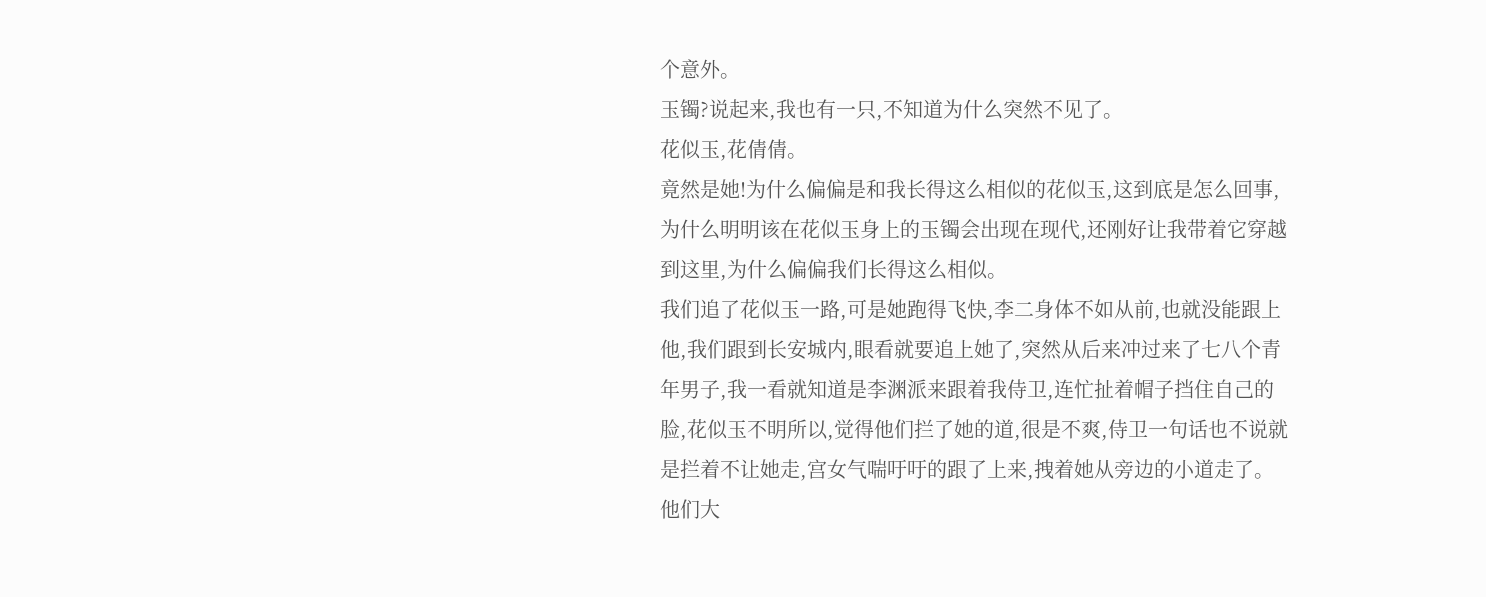个意外。
玉镯?说起来,我也有一只,不知道为什么突然不见了。
花似玉,花倩倩。
竟然是她!为什么偏偏是和我长得这么相似的花似玉,这到底是怎么回事,为什么明明该在花似玉身上的玉镯会出现在现代,还刚好让我带着它穿越到这里,为什么偏偏我们长得这么相似。
我们追了花似玉一路,可是她跑得飞快,李二身体不如从前,也就没能跟上他,我们跟到长安城内,眼看就要追上她了,突然从后来冲过来了七八个青年男子,我一看就知道是李渊派来跟着我侍卫,连忙扯着帽子挡住自己的脸,花似玉不明所以,觉得他们拦了她的道,很是不爽,侍卫一句话也不说就是拦着不让她走,宫女气喘吁吁的跟了上来,拽着她从旁边的小道走了。
他们大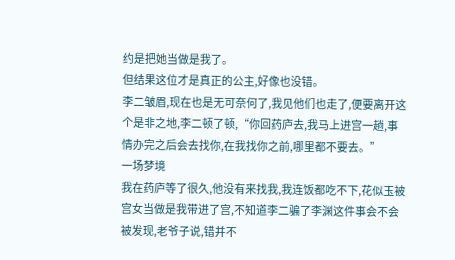约是把她当做是我了。
但结果这位才是真正的公主,好像也没错。
李二皱眉,现在也是无可奈何了,我见他们也走了,便要离开这个是非之地,李二顿了顿,“你回药庐去,我马上进宫一趟,事情办完之后会去找你,在我找你之前,哪里都不要去。”
一场梦境
我在药庐等了很久,他没有来找我,我连饭都吃不下,花似玉被宫女当做是我带进了宫,不知道李二骗了李渊这件事会不会被发现,老爷子说,错并不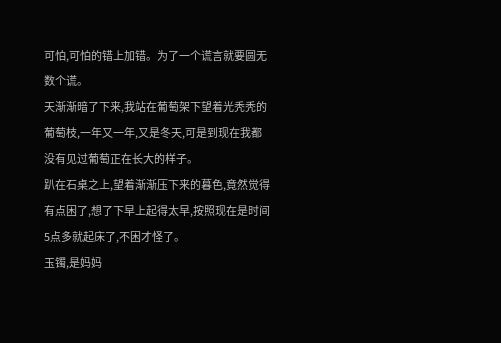可怕,可怕的错上加错。为了一个谎言就要圆无数个谎。
天渐渐暗了下来,我站在葡萄架下望着光秃秃的葡萄枝,一年又一年,又是冬天,可是到现在我都没有见过葡萄正在长大的样子。
趴在石桌之上,望着渐渐压下来的暮色,竟然觉得有点困了,想了下早上起得太早,按照现在是时间5点多就起床了,不困才怪了。
玉镯,是妈妈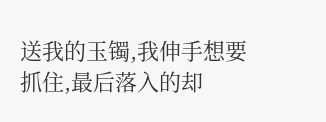送我的玉镯,我伸手想要抓住,最后落入的却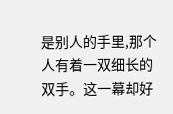是别人的手里,那个人有着一双细长的双手。这一幕却好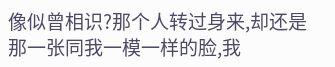像似曾相识?那个人转过身来,却还是那一张同我一模一样的脸,我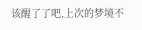该醒了了吧,上次的梦境不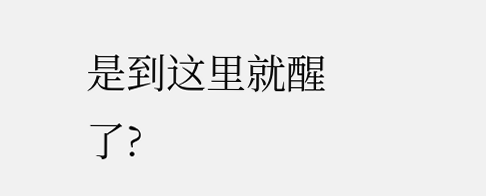是到这里就醒了?